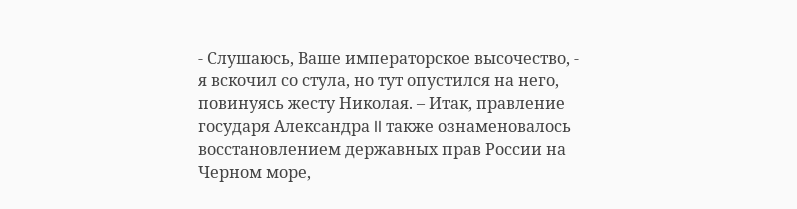- Слушаюсь, Ваше императорское высочество, - я вскочил со стула, но тут опустился на него, повинуясь жесту Николая. – Итак, правление государя Александра II также ознаменовалось восстановлением державных прав России на Черном море,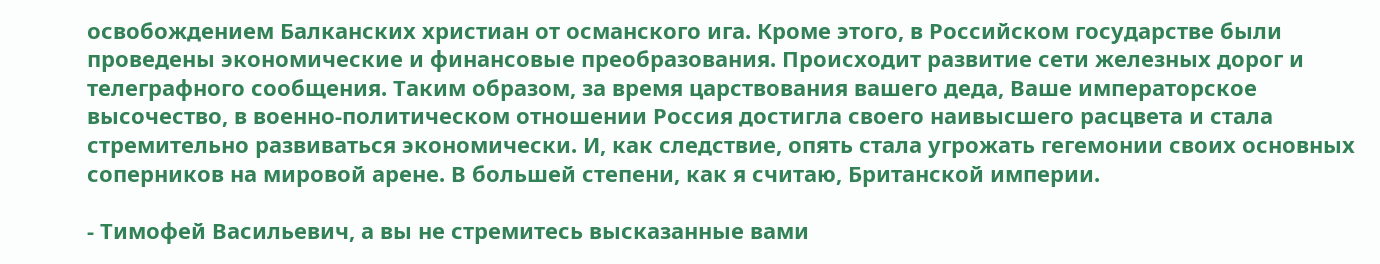освобождением Балканских христиан от османского ига. Кроме этого, в Российском государстве были проведены экономические и финансовые преобразования. Происходит развитие сети железных дорог и телеграфного сообщения. Таким образом, за время царствования вашего деда, Ваше императорское высочество, в военно-политическом отношении Россия достигла своего наивысшего расцвета и стала стремительно развиваться экономически. И, как следствие, опять стала угрожать гегемонии своих основных соперников на мировой арене. В большей степени, как я считаю, Британской империи.

- Тимофей Васильевич, а вы не стремитесь высказанные вами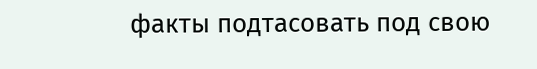факты подтасовать под свою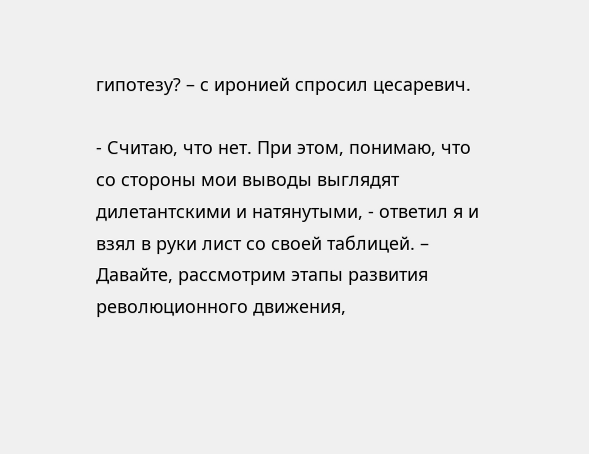гипотезу? – с иронией спросил цесаревич.

- Считаю, что нет. При этом, понимаю, что со стороны мои выводы выглядят дилетантскими и натянутыми, - ответил я и взял в руки лист со своей таблицей. – Давайте, рассмотрим этапы развития революционного движения,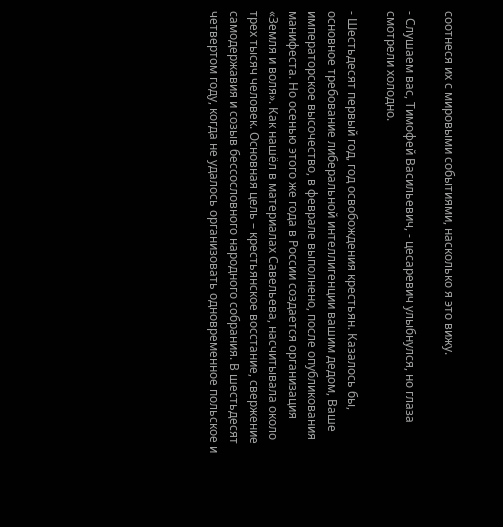соотнеся их с мировыми событиями, насколько я это вижу.

- Слушаем вас, Тимофей Васильевич, - цесаревич улыбнулся, но глаза смотрели холодно.

- Шестьдесят первый год, год освобождения крестьян. Казалось бы, основное требование либеральной интеллигенции вашим дедом, Ваше императорское высочество, в феврале выполнено, после опубликования манифеста. Но осенью этого же года в России создается организация «Земля и воля». Как нашёл в материалах Савельева, насчитывала около трех тысяч человек. Основная цель – крестьянское восстание, свержение самодержавия и созыв бессословного народного собрания. В шестьдесят четвертом году, когда не удалось организовать одновременное польское и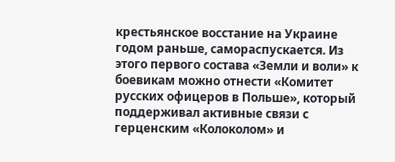крестьянское восстание на Украине годом раньше, самораспускается. Из этого первого состава «Земли и воли» к боевикам можно отнести «Комитет русских офицеров в Польше», который поддерживал активные связи с герценским «Колоколом» и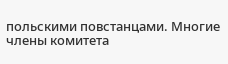польскими повстанцами. Многие члены комитета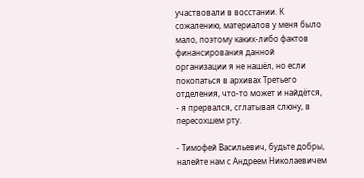участвовали в восстании. К сожалению, материалов у меня было мало, поэтому каких-либо фактов финансирования данной организации я не нашёл, но если покопаться в архивах Третьего отделения, что-то может и найдётся, - я прервался, сглатывая слюну, в пересохшем рту.

- Тимофей Васильевич, будьте добры, налейте нам с Андреем Николаевичем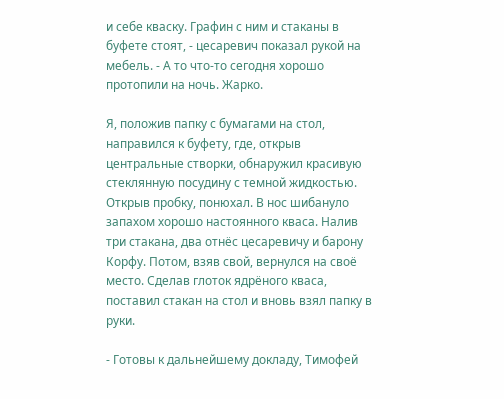и себе кваску. Графин с ним и стаканы в буфете стоят, - цесаревич показал рукой на мебель. - А то что-то сегодня хорошо протопили на ночь. Жарко.

Я, положив папку с бумагами на стол, направился к буфету, где, открыв центральные створки, обнаружил красивую стеклянную посудину с темной жидкостью. Открыв пробку, понюхал. В нос шибануло запахом хорошо настоянного кваса. Налив три стакана, два отнёс цесаревичу и барону Корфу. Потом, взяв свой, вернулся на своё место. Сделав глоток ядрёного кваса, поставил стакан на стол и вновь взял папку в руки.

- Готовы к дальнейшему докладу, Тимофей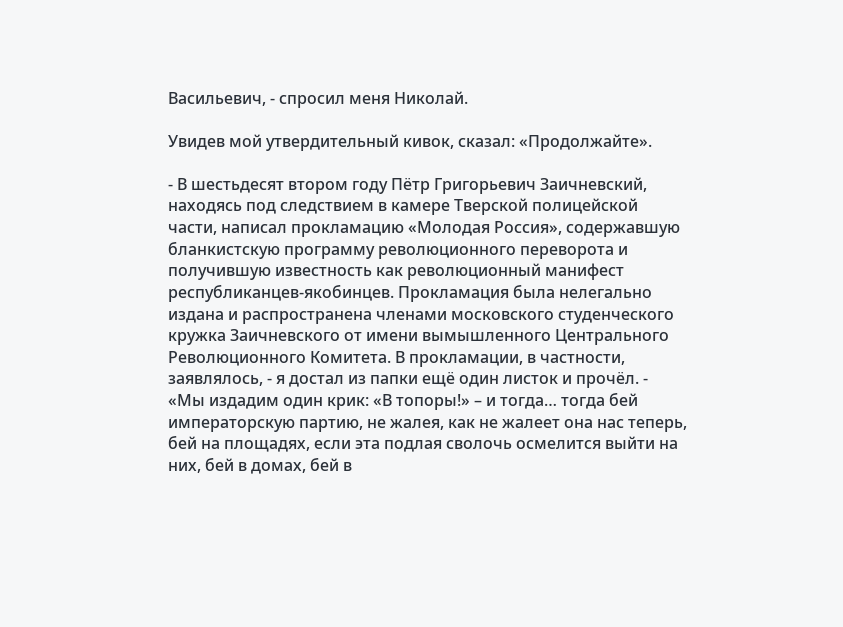Васильевич, - спросил меня Николай.

Увидев мой утвердительный кивок, сказал: «Продолжайте».

- В шестьдесят втором году Пётр Григорьевич Заичневский, находясь под следствием в камере Тверской полицейской части, написал прокламацию «Молодая Россия», содержавшую бланкистскую программу революционного переворота и получившую известность как революционный манифест республиканцев-якобинцев. Прокламация была нелегально издана и распространена членами московского студенческого кружка Заичневского от имени вымышленного Центрального Революционного Комитета. В прокламации, в частности, заявлялось, - я достал из папки ещё один листок и прочёл. - «Мы издадим один крик: «В топоры!» – и тогда… тогда бей императорскую партию, не жалея, как не жалеет она нас теперь, бей на площадях, если эта подлая сволочь осмелится выйти на них, бей в домах, бей в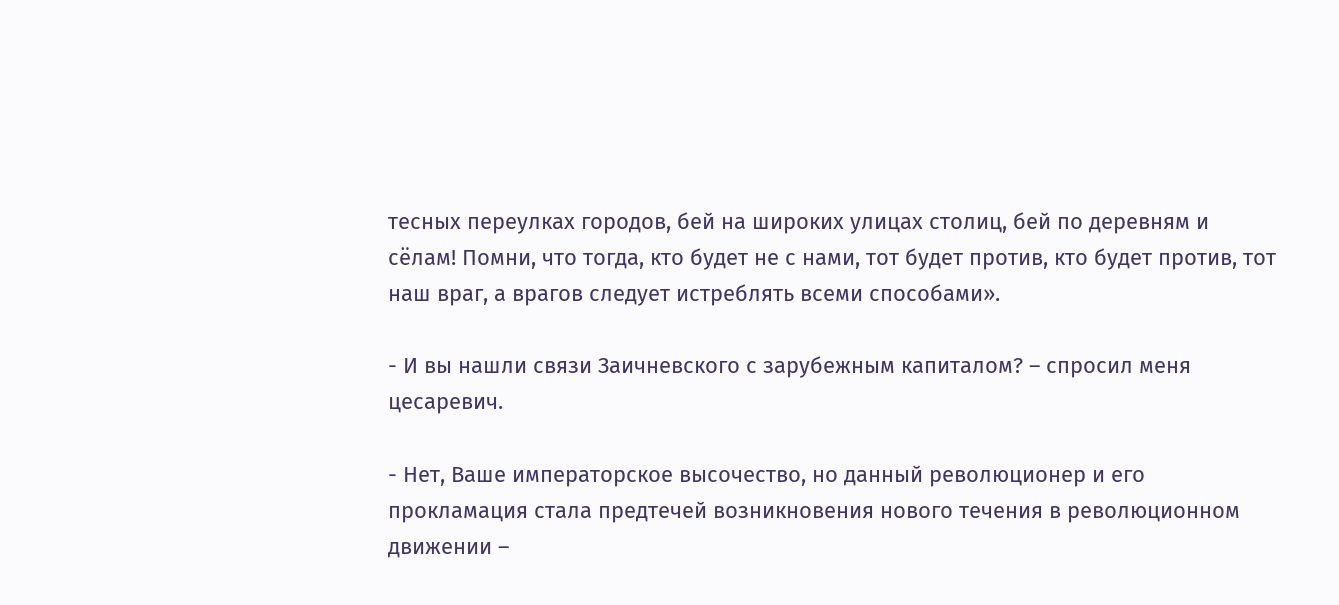тесных переулках городов, бей на широких улицах столиц, бей по деревням и сёлам! Помни, что тогда, кто будет не с нами, тот будет против, кто будет против, тот наш враг, а врагов следует истреблять всеми способами».

- И вы нашли связи Заичневского с зарубежным капиталом? – спросил меня цесаревич.

- Нет, Ваше императорское высочество, но данный революционер и его прокламация стала предтечей возникновения нового течения в революционном движении –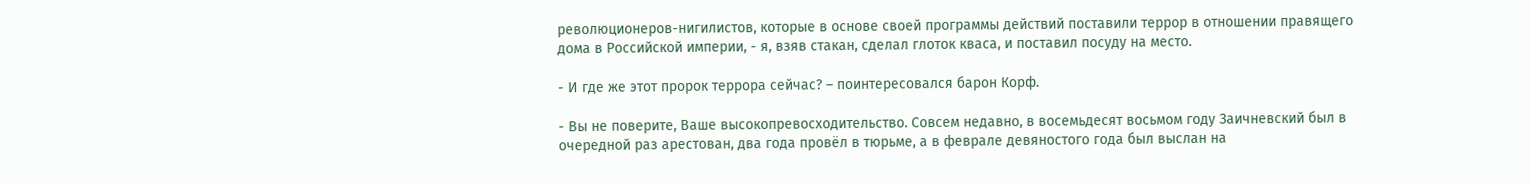революционеров-нигилистов, которые в основе своей программы действий поставили террор в отношении правящего дома в Российской империи, - я, взяв стакан, сделал глоток кваса, и поставил посуду на место.

- И где же этот пророк террора сейчас? – поинтересовался барон Корф.

- Вы не поверите, Ваше высокопревосходительство. Совсем недавно, в восемьдесят восьмом году Заичневский был в очередной раз арестован, два года провёл в тюрьме, а в феврале девяностого года был выслан на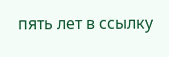пять лет в ссылку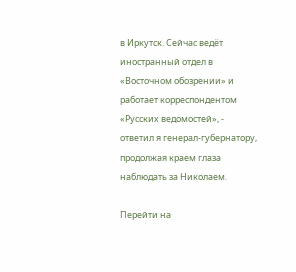в Иркутск. Сейчас ведёт иностранный отдел в «Восточном обозрении» и работает корреспондентом «Русских ведомостей», - ответил я генерал-губернатору, продолжая краем глаза наблюдать за Николаем.

Перейти на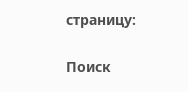страницу:

Поиск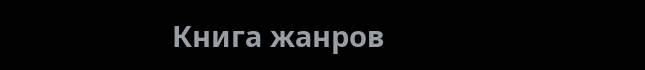Книга жанров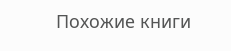Похожие книги